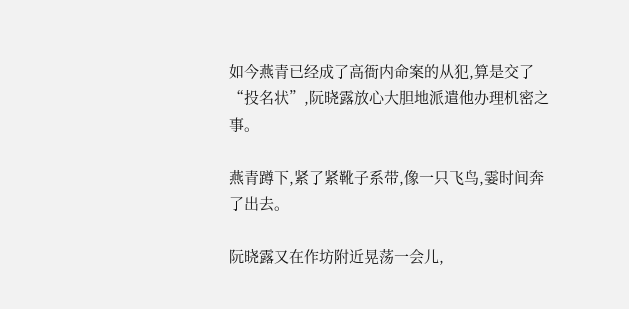如今燕青已经成了高衙内命案的从犯,算是交了“投名状”,阮晓露放心大胆地派遣他办理机密之事。

燕青蹲下,紧了紧靴子系带,像一只飞鸟,霎时间奔了出去。

阮晓露又在作坊附近晃荡一会儿,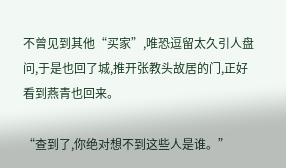不曾见到其他“买家”,唯恐逗留太久引人盘问,于是也回了城,推开张教头故居的门,正好看到燕青也回来。

“查到了,你绝对想不到这些人是谁。”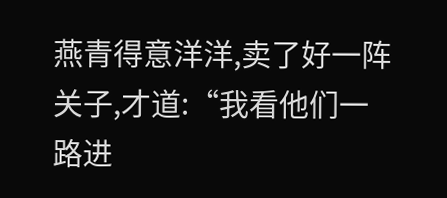燕青得意洋洋,卖了好一阵关子,才道:“我看他们一路进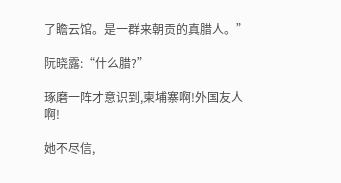了瞻云馆。是一群来朝贡的真腊人。”

阮晓露:“什么腊?”

琢磨一阵才意识到,柬埔寨啊!外国友人啊!

她不尽信,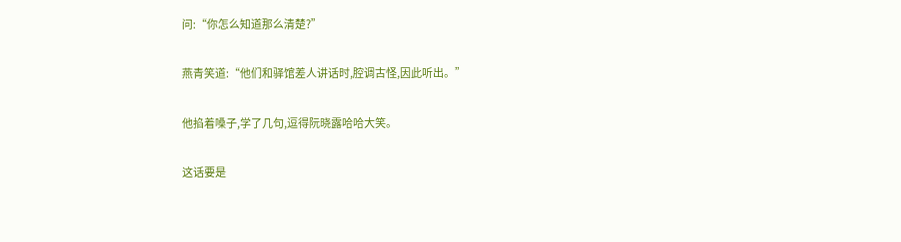问:“你怎么知道那么清楚?”

燕青笑道:“他们和驿馆差人讲话时,腔调古怪,因此听出。”

他掐着嗓子,学了几句,逗得阮晓露哈哈大笑。

这话要是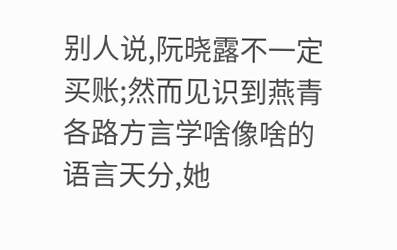别人说,阮晓露不一定买账;然而见识到燕青各路方言学啥像啥的语言天分,她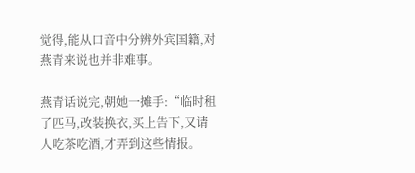觉得,能从口音中分辨外宾国籍,对燕青来说也并非难事。

燕青话说完,朝她一摊手:“临时租了匹马,改装换衣,买上告下,又请人吃茶吃酒,才弄到这些情报。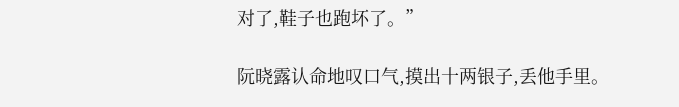对了,鞋子也跑坏了。”

阮晓露认命地叹口气,摸出十两银子,丢他手里。